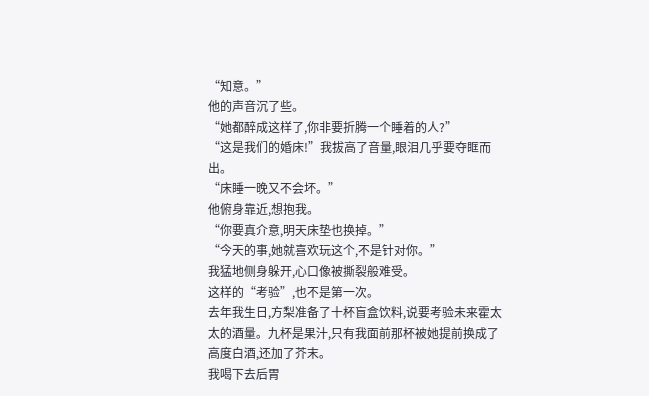“知意。”
他的声音沉了些。
“她都醉成这样了,你非要折腾一个睡着的人?”
“这是我们的婚床!”我拔高了音量,眼泪几乎要夺眶而出。
“床睡一晚又不会坏。”
他俯身靠近,想抱我。
“你要真介意,明天床垫也换掉。”
“今天的事,她就喜欢玩这个,不是针对你。”
我猛地侧身躲开,心口像被撕裂般难受。
这样的“考验”,也不是第一次。
去年我生日,方梨准备了十杯盲盒饮料,说要考验未来霍太太的酒量。九杯是果汁,只有我面前那杯被她提前换成了高度白酒,还加了芥末。
我喝下去后胃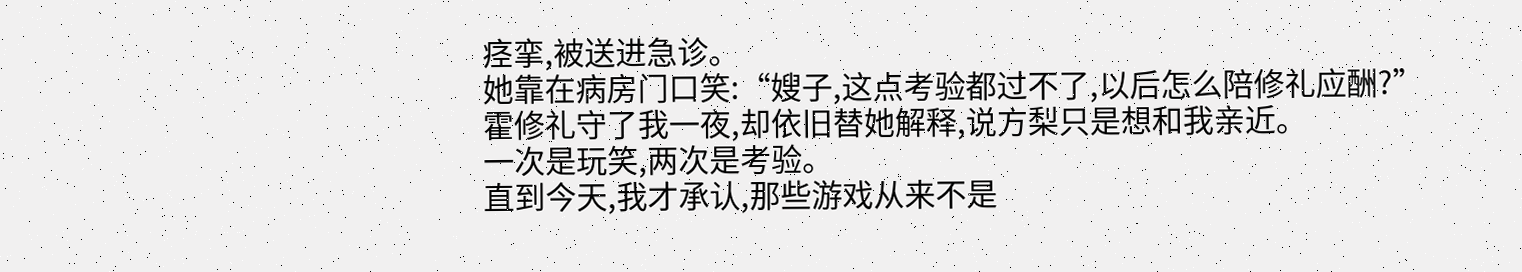痉挛,被送进急诊。
她靠在病房门口笑:“嫂子,这点考验都过不了,以后怎么陪修礼应酬?”
霍修礼守了我一夜,却依旧替她解释,说方梨只是想和我亲近。
一次是玩笑,两次是考验。
直到今天,我才承认,那些游戏从来不是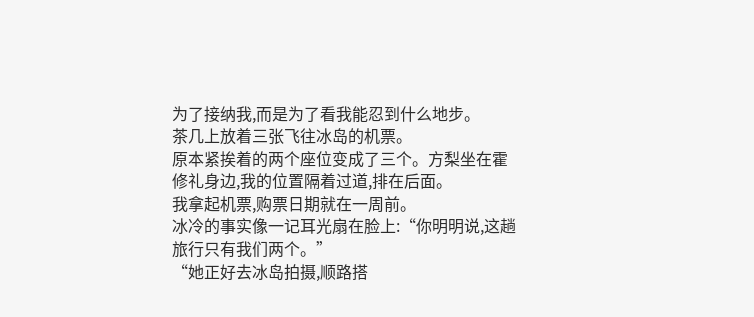为了接纳我,而是为了看我能忍到什么地步。
茶几上放着三张飞往冰岛的机票。
原本紧挨着的两个座位变成了三个。方梨坐在霍修礼身边,我的位置隔着过道,排在后面。
我拿起机票,购票日期就在一周前。
冰冷的事实像一记耳光扇在脸上:“你明明说,这趟旅行只有我们两个。”
“她正好去冰岛拍摄,顺路搭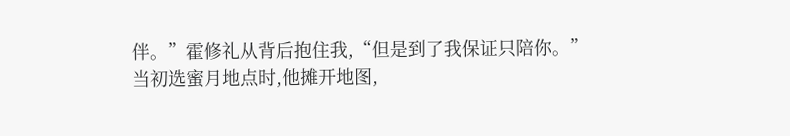伴。”霍修礼从背后抱住我,“但是到了我保证只陪你。”
当初选蜜月地点时,他摊开地图,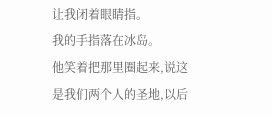让我闭着眼睛指。
我的手指落在冰岛。
他笑着把那里圈起来,说这是我们两个人的圣地,以后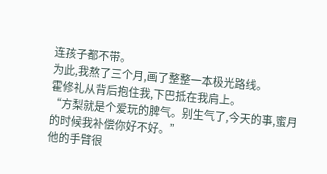连孩子都不带。
为此,我熬了三个月,画了整整一本极光路线。
霍修礼从背后抱住我,下巴抵在我肩上。
“方梨就是个爱玩的脾气。别生气了,今天的事,蜜月的时候我补偿你好不好。”
他的手臂很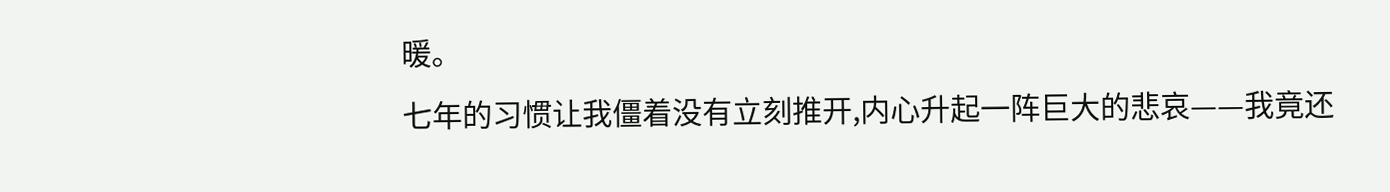暖。
七年的习惯让我僵着没有立刻推开,内心升起一阵巨大的悲哀——我竟还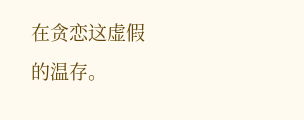在贪恋这虚假的温存。